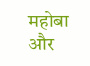महोबा और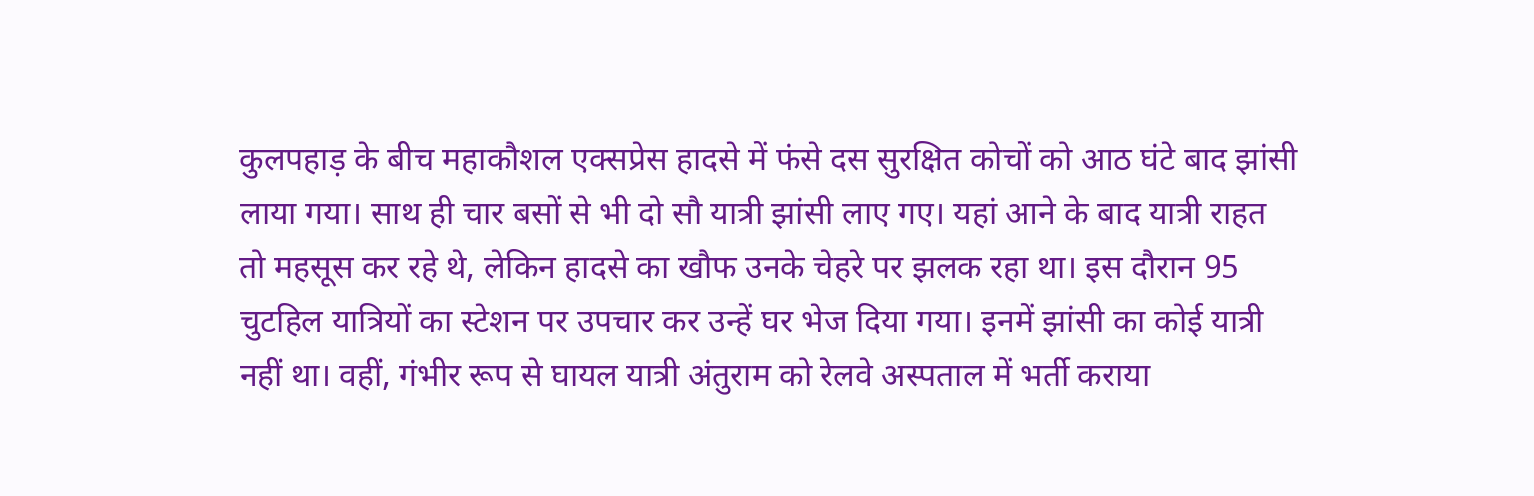कुलपहाड़ के बीच महाकौशल एक्सप्रेस हादसे में फंसे दस सुरक्षित कोचों को आठ घंटे बाद झांसी लाया गया। साथ ही चार बसों से भी दो सौ यात्री झांसी लाए गए। यहां आने के बाद यात्री राहत तो महसूस कर रहे थे, लेकिन हादसे का खौफ उनके चेहरे पर झलक रहा था। इस दौरान 95 चुटहिल यात्रियों का स्टेशन पर उपचार कर उन्हें घर भेज दिया गया। इनमें झांसी का कोई यात्री नहीं था। वहीं, गंभीर रूप से घायल यात्री अंतुराम को रेलवे अस्पताल में भर्ती कराया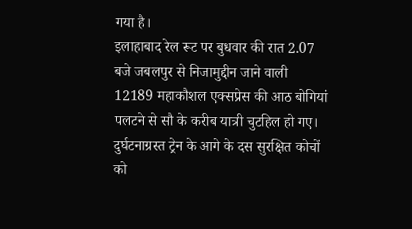गया है।
इलाहाबाद रेल रूट पर बुधवार की रात 2.07 बजे जबलपुर से निजामुद्दीन जाने वाली 12189 महाकौशल एक्सप्रेस की आठ बोगियां पलटने से सौ के करीब यात्री चुटहिल हो गए। दुर्घटनाग्रस्त ट्रेन के आगे के दस सुरक्षित कोचों को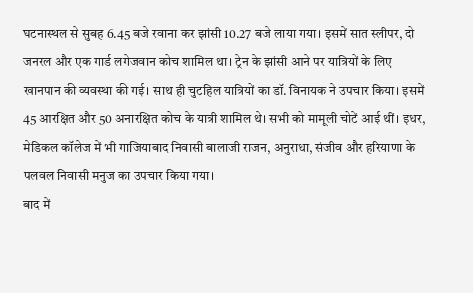घटनास्थल से सुबह 6.45 बजे रवाना कर झांसी 10.27 बजे लाया गया। इसमें सात स्लीपर, दो जनरल और एक गार्ड लगेजवान कोच शामिल था। ट्रेन के झांसी आने पर यात्रियों के लिए खानपान की व्यवस्था की गई। साथ ही चुटहिल यात्रियों का डॉ. विनायक ने उपचार किया। इसमें 45 आरक्षित और 50 अनारक्षित कोच के यात्री शामिल थे। सभी को मामूली चोटें आई थीं। इधर, मेडिकल कॉलेज में भी गाजियाबाद निवासी बालाजी राजन, अनुराधा, संजीव और हरियाणा के पलवल निवासी मनुज का उपचार किया गया।
बाद में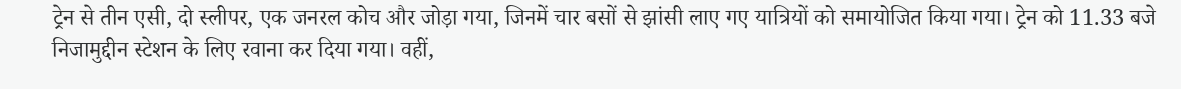ट्रेन से तीन एसी, दो स्लीपर, एक जनरल कोच और जोड़ा गया, जिनमें चार बसों से झांसी लाए गए यात्रियों को समायोजित किया गया। ट्रेन को 11.33 बजे निजामुद्दीन स्टेशन के लिए रवाना कर दिया गया। वहीं,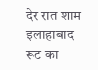देर रात शाम इलाहाबाद रूट का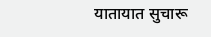यातायात सुचारू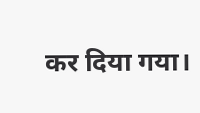कर दिया गया।